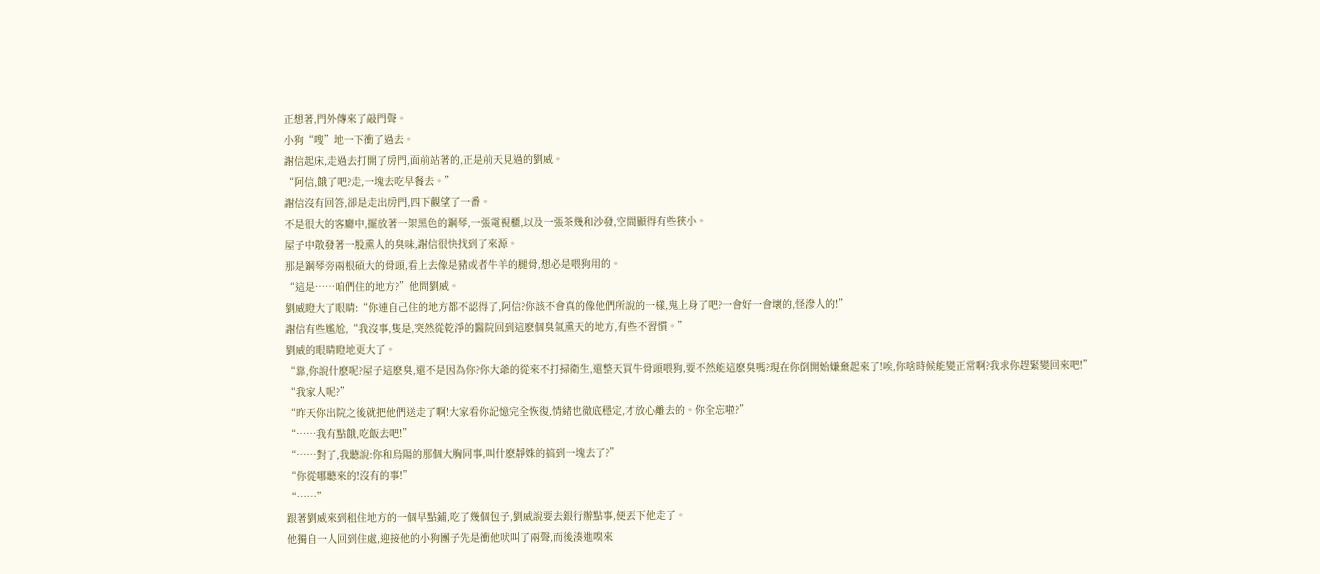正想著,門外傳來了敲門聲。
小狗“嗖”地一下衝了過去。
謝信起床,走過去打開了房門,面前站著的,正是前天見過的劉威。
“阿信,餓了吧?走,一塊去吃早餐去。”
謝信沒有回答,卻是走出房門,四下觀望了一番。
不是很大的客廳中,擺放著一架黑色的鋼琴,一張電視櫃,以及一張茶幾和沙發,空間顯得有些狹小。
屋子中散發著一股熏人的臭味,謝信很快找到了來源。
那是鋼琴旁兩根碩大的骨頭,看上去像是豬或者牛羊的腿骨,想必是喂狗用的。
“這是……咱們住的地方?”他問劉威。
劉威瞪大了眼睛:“你連自己住的地方都不認得了,阿信?你該不會真的像他們所說的一樣,鬼上身了吧?一會好一會壞的,怪滲人的!”
謝信有些尷尬,“我沒事,隻是,突然從乾淨的醫院回到這麽個臭氣熏天的地方,有些不習慣。”
劉威的眼睛瞪地更大了。
“靠,你說什麽呢?屋子這麽臭,還不是因為你?你大爺的從來不打掃衛生,還整天買牛骨頭喂狗,要不然能這麽臭嗎?現在你倒開始嫌棄起來了!唉,你啥時候能變正常啊?我求你趕緊變回來吧!”
“我家人呢?”
“昨天你出院之後就把他們送走了啊!大家看你記憶完全恢復,情緒也徹底穩定,才放心離去的。你全忘啦?”
“……我有點餓,吃飯去吧!”
“……對了,我聽說:你和烏陽的那個大胸同事,叫什麽靜姝的搞到一塊去了?”
“你從哪聽來的!沒有的事!”
“……”
跟著劉威來到租住地方的一個早點鋪,吃了幾個包子,劉威說要去銀行辦點事,便丟下他走了。
他獨自一人回到住處,迎接他的小狗團子先是衝他吠叫了兩聲,而後湊進嗅來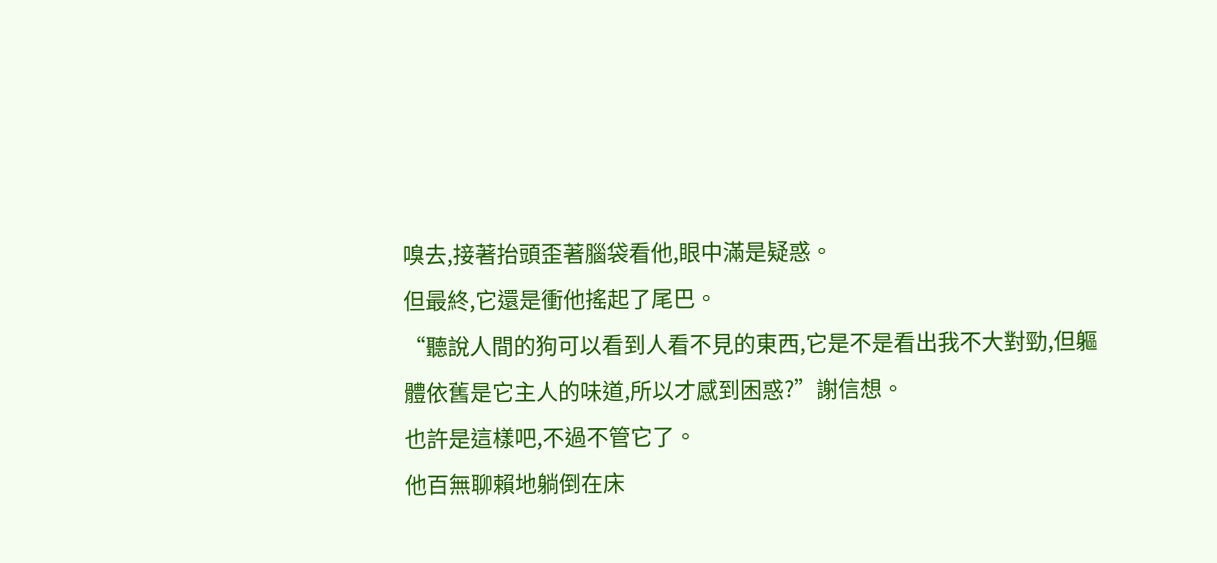嗅去,接著抬頭歪著腦袋看他,眼中滿是疑惑。
但最終,它還是衝他搖起了尾巴。
“聽說人間的狗可以看到人看不見的東西,它是不是看出我不大對勁,但軀體依舊是它主人的味道,所以才感到困惑?”謝信想。
也許是這樣吧,不過不管它了。
他百無聊賴地躺倒在床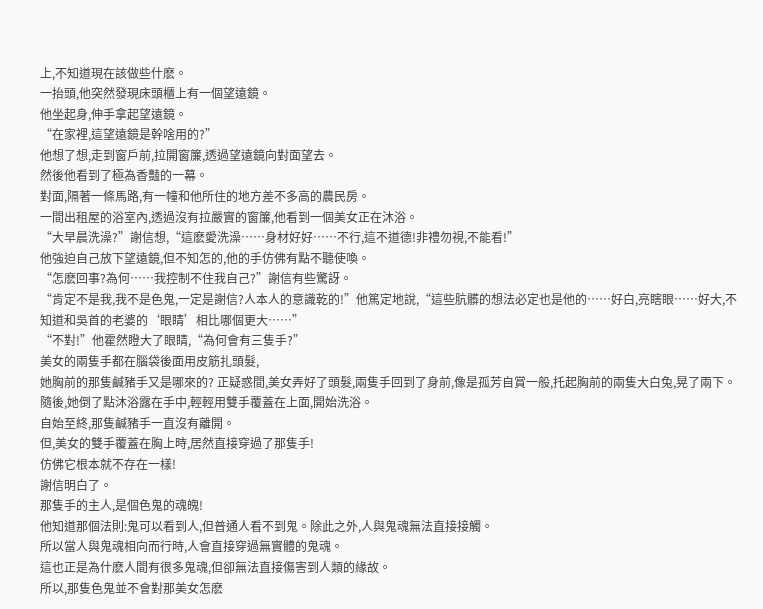上,不知道現在該做些什麽。
一抬頭,他突然發現床頭櫃上有一個望遠鏡。
他坐起身,伸手拿起望遠鏡。
“在家裡,這望遠鏡是幹啥用的?”
他想了想,走到窗戶前,拉開窗簾,透過望遠鏡向對面望去。
然後他看到了極為香豔的一幕。
對面,隔著一條馬路,有一幢和他所住的地方差不多高的農民房。
一間出租屋的浴室內,透過沒有拉嚴實的窗簾,他看到一個美女正在沐浴。
“大早晨洗澡?”謝信想,“這麽愛洗澡……身材好好……不行,這不道德!非禮勿視,不能看!”
他強迫自己放下望遠鏡,但不知怎的,他的手仿佛有點不聽使喚。
“怎麽回事?為何……我控制不住我自己?”謝信有些驚訝。
“肯定不是我,我不是色鬼,一定是謝信?人本人的意識乾的!”他篤定地說,“這些肮髒的想法必定也是他的……好白,亮瞎眼……好大,不知道和吳首的老婆的‘眼睛’相比哪個更大……”
“不對!”他霍然瞪大了眼睛,“為何會有三隻手?”
美女的兩隻手都在腦袋後面用皮筋扎頭髮,
她胸前的那隻鹹豬手又是哪來的? 正疑惑間,美女弄好了頭髮,兩隻手回到了身前,像是孤芳自賞一般,托起胸前的兩隻大白兔,晃了兩下。
隨後,她倒了點沐浴露在手中,輕輕用雙手覆蓋在上面,開始洗浴。
自始至終,那隻鹹豬手一直沒有離開。
但,美女的雙手覆蓋在胸上時,居然直接穿過了那隻手!
仿佛它根本就不存在一樣!
謝信明白了。
那隻手的主人,是個色鬼的魂魄!
他知道那個法則:鬼可以看到人,但普通人看不到鬼。除此之外,人與鬼魂無法直接接觸。
所以當人與鬼魂相向而行時,人會直接穿過無實體的鬼魂。
這也正是為什麽人間有很多鬼魂,但卻無法直接傷害到人類的緣故。
所以,那隻色鬼並不會對那美女怎麽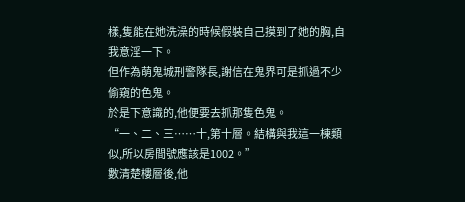樣,隻能在她洗澡的時候假裝自己摸到了她的胸,自我意淫一下。
但作為萌鬼城刑警隊長,謝信在鬼界可是抓過不少偷窺的色鬼。
於是下意識的,他便要去抓那隻色鬼。
“一、二、三……十,第十層。結構與我這一棟類似,所以房間號應該是1002。”
數清楚樓層後,他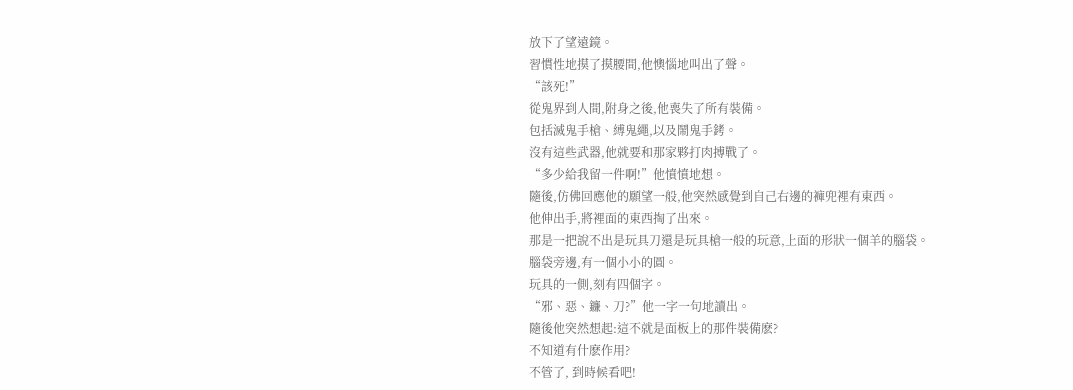放下了望遠鏡。
習慣性地摸了摸腰間,他懊惱地叫出了聲。
“該死!”
從鬼界到人間,附身之後,他喪失了所有裝備。
包括滅鬼手槍、縛鬼繩,以及鬧鬼手銬。
沒有這些武器,他就要和那家夥打肉搏戰了。
“多少給我留一件啊!”他憤憤地想。
隨後,仿佛回應他的願望一般,他突然感覺到自己右邊的褲兜裡有東西。
他伸出手,將裡面的東西掏了出來。
那是一把說不出是玩具刀還是玩具槍一般的玩意,上面的形狀一個羊的腦袋。
腦袋旁邊,有一個小小的圓。
玩具的一側,刻有四個字。
“邪、惡、鐮、刀?”他一字一句地讀出。
隨後他突然想起:這不就是面板上的那件裝備麽?
不知道有什麽作用?
不管了, 到時候看吧!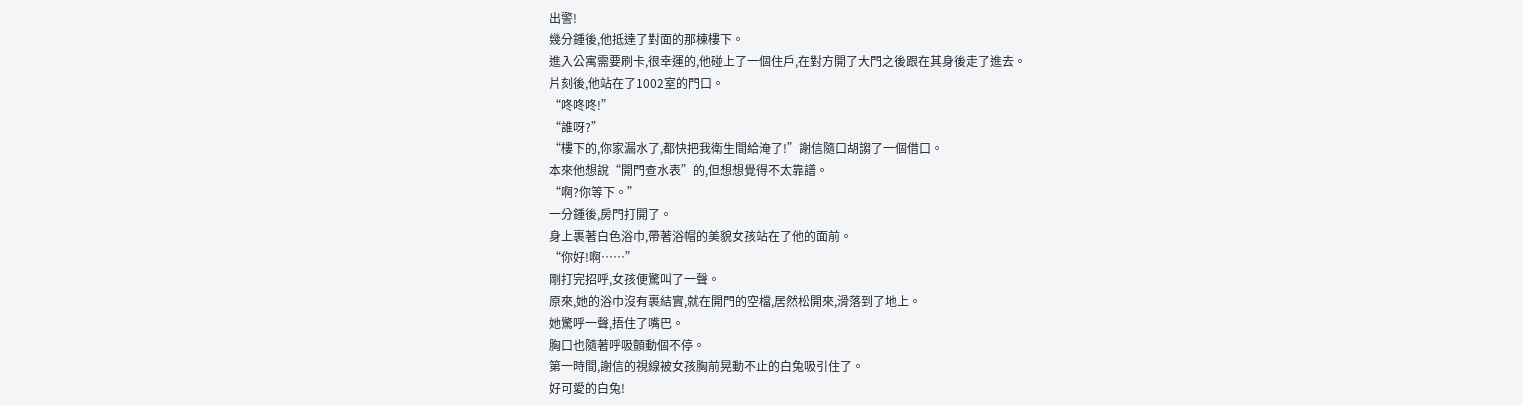出警!
幾分鍾後,他抵達了對面的那棟樓下。
進入公寓需要刷卡,很幸運的,他碰上了一個住戶,在對方開了大門之後跟在其身後走了進去。
片刻後,他站在了1002室的門口。
“咚咚咚!”
“誰呀?”
“樓下的,你家漏水了,都快把我衛生間給淹了!”謝信隨口胡謅了一個借口。
本來他想說“開門查水表”的,但想想覺得不太靠譜。
“啊?你等下。”
一分鍾後,房門打開了。
身上裹著白色浴巾,帶著浴帽的美貌女孩站在了他的面前。
“你好!啊……”
剛打完招呼,女孩便驚叫了一聲。
原來,她的浴巾沒有裹結實,就在開門的空檔,居然松開來,滑落到了地上。
她驚呼一聲,捂住了嘴巴。
胸口也隨著呼吸顫動個不停。
第一時間,謝信的視線被女孩胸前晃動不止的白兔吸引住了。
好可愛的白兔!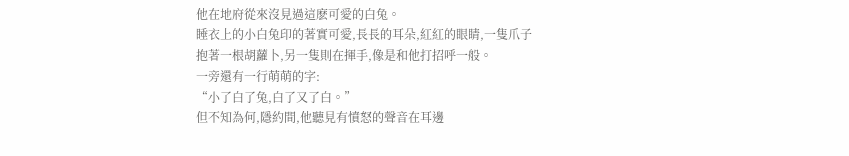他在地府從來沒見過這麽可愛的白兔。
睡衣上的小白兔印的著實可愛,長長的耳朵,紅紅的眼睛,一隻爪子抱著一根胡蘿卜,另一隻則在揮手,像是和他打招呼一般。
一旁還有一行萌萌的字:
“小了白了兔,白了又了白。”
但不知為何,隱約間,他聽見有憤怒的聲音在耳邊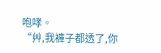咆哮。
“艸,我褲子都透了,你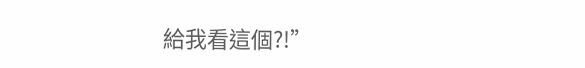給我看這個?!”